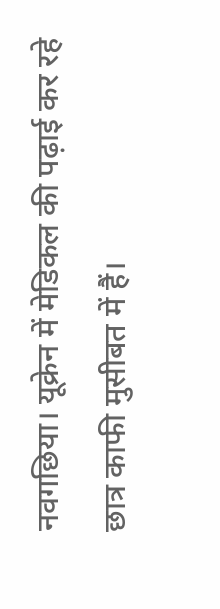नवगछिया। यूक्रेन में मेडिकल की पढ़ाई कर रहे छात्र काफी मुसीबत में हैं।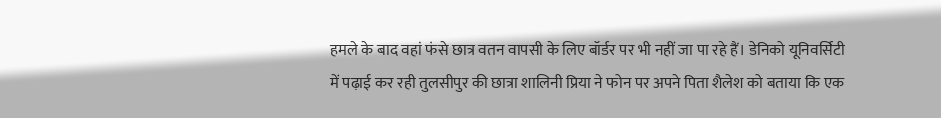हमले के बाद वहां फंसे छात्र वतन वापसी के लिए बॉर्डर पर भी नहीं जा पा रहे हैं। डेनिको यूनिवर्सिटी में पढ़ाई कर रही तुलसीपुर की छात्रा शालिनी प्रिया ने फोन पर अपने पिता शैलेश को बताया कि एक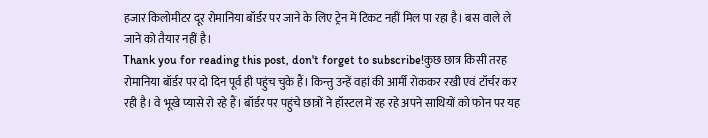हजार किलोमीटर दूर रोमानिया बॉर्डर पर जाने के लिए ट्रेन में टिकट नहीं मिल पा रहा है। बस वाले ले जाने को तैयार नहीं है।
Thank you for reading this post, don't forget to subscribe!कुछ छात्र किसी तरह रोमानिया बॉर्डर पर दो दिन पूर्व ही पहुंच चुके हैं। किन्तु उन्हें वहां की आर्मी रोककर रखी एवं टॉर्चर कर रही है। वे भूखे प्यासे रो रहे हैं। बॉर्डर पर पहुंचे छात्रों ने हॉस्टल में रह रहे अपने साथियों को फोन पर यह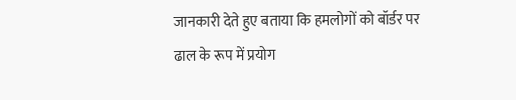जानकारी देते हुए बताया कि हमलोगों को बॉर्डर पर ढाल के रूप में प्रयोग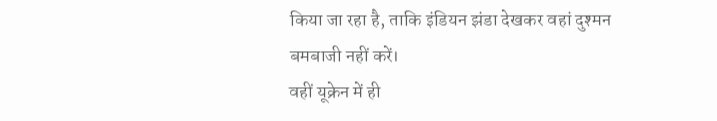किया जा रहा है, ताकि इंडियन झंडा देखकर वहां दुश्मन बमबाजी नहीं करें।
वहीं यूक्रेन में ही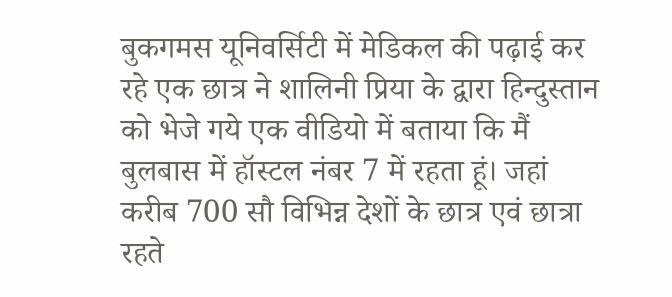बुकगमस यूनिवर्सिटी में मेडिकल की पढ़ाई कर रहे एक छात्र ने शालिनी प्रिया के द्वारा हिन्दुस्तान को भेजे गये एक वीडियो में बताया कि मैं बुलबास में हॉस्टल नंबर 7 में रहता हूं। जहां करीब 700 सौ विभिन्न देशों के छात्र एवं छात्रा रहते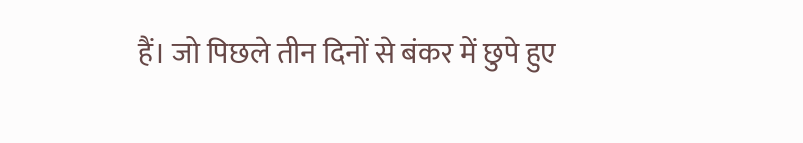हैं। जो पिछले तीन दिनों से बंकर में छुपे हुए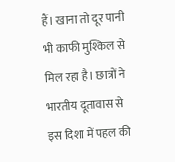हैं। खाना तो दूर पानी भी काफी मुश्किल से मिल रहा है। छात्रों ने भारतीय दूतावास से इस दिशा में पहल की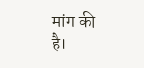मांग की है।